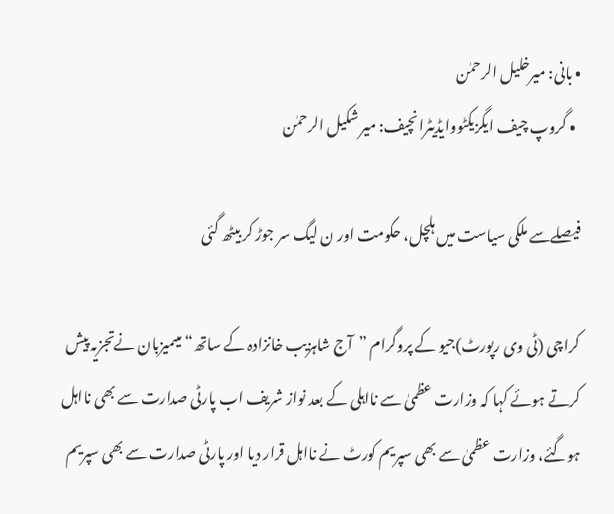• بانی: میرخلیل الرحمٰن
  • گروپ چیف ایگزیکٹووایڈیٹرانچیف: میر شکیل الرحمٰن

فیصلےسے ملکی سیاست میں ہلچل، حکومت اور ن لیگ سر جوڑ کر بیٹھ گئی

کراچی (ٹی وی رپورٹ)جیو کے پروگرام ”آج شاہزیب خانزادہ کے ساتھ“ میںمیزبان نےتجزیہ پیش کرتے ہوئے کہا کہ وزارت عظمیٰ سے نااہلی کے بعد نواز شریف اب پارٹی صدارت سے بھی نااہل ہوگئے، وزارت عظمیٰ سے بھی سپریم کورٹ نے نااہل قرار دیا اور پارٹی صدارت سے بھی سپریم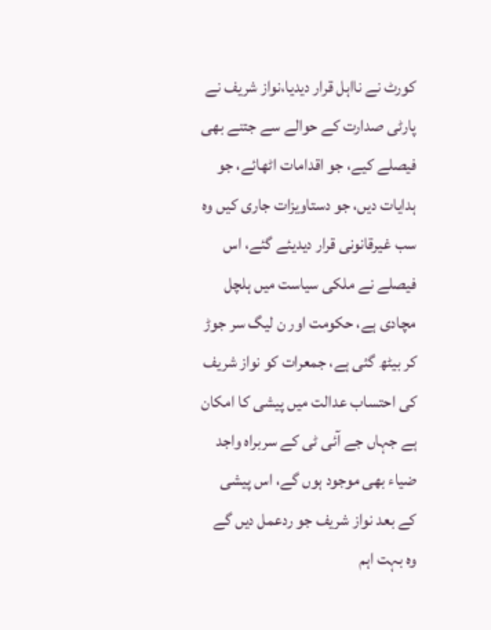کورٹ نے نااہل قرار دیدیا،نواز شریف نے پارٹی صدارت کے حوالے سے جتنے بھی فیصلے کیے، جو اقدامات اٹھائے، جو ہدایات دیں، جو دستاویزات جاری کیں وہ سب غیرقانونی قرار دیدیئے گئے، اس فیصلے نے ملکی سیاست میں ہلچل مچادی ہے، حکومت اور ن لیگ سر جوڑ کر بیٹھ گئی ہے، جمعرات کو نواز شریف کی احتساب عدالت میں پیشی کا امکان ہے جہاں جے آئی ٹی کے سربراہ واجد ضیاء بھی موجود ہوں گے، اس پیشی کے بعد نواز شریف جو ردعمل دیں گے وہ بہت اہم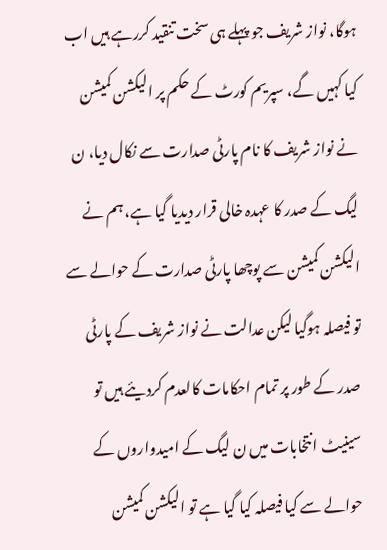ہوگا، نواز شریف جو پہلے ہی سخت تنقید کررہے ہیں اب کیا کہیں گے، سپریم کورٹ کے حکم پر الیکشن کمیشن نے نواز شریف کا نام پارٹی صدارت سے نکال دیا، ن لیگ کے صدر کا عہدہ خالی قرار دیدیا گیا ہے، ہم نے الیکشن کمیشن سے پوچھا پارٹی صدارت کے حوالے سے تو فیصلہ ہوگیا لیکن عدالت نے نواز شریف کے پارٹی صدر کے طور پر تمام احکامات کالعدم کردیئے ہیں تو سینیٹ انتخابات میں ن لیگ کے امیدواروں کے حوالے سے کیا فیصلہ کیا گیا ہے تو الیکشن کمیشن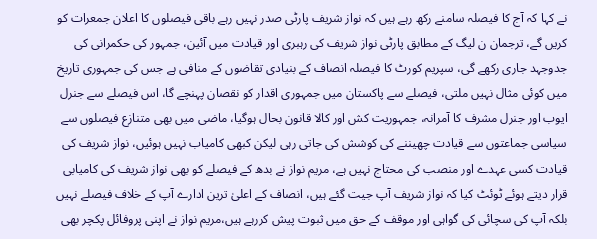نے کہا کہ آج کا فیصلہ سامنے رکھ رہے ہیں کہ نواز شریف پارٹی صدر نہیں رہے باقی فیصلوں کا اعلان جمعرات کو کریں گے، ترجمان ن لیگ کے مطابق پارٹی نواز شریف کی رہبری اور قیادت میں آئین، جمہور کی حکمرانی کی جدوجہد جاری رکھے گی، سپریم کورٹ کا فیصلہ انصاف کے بنیادی تقاضوں کے منافی ہے جس کی جمہوری تاریخ میں کوئی مثال نہیں ملتی، فیصلے سے پاکستان میں جمہوری اقدار کو نقصان پہنچے گا، اس فیصلے سے جنرل ایوب اور جنرل مشرف کا آمرانہ، جمہوریت کش اور کالا قانون بحال ہوگیا، ماضی میں بھی متنازع فیصلوں سے سیاسی جماعتوں سے قیادت چھیننے کی کوشش کی جاتی رہی لیکن کبھی کامیاب نہیں ہوئیں، نواز شریف کی قیادت کسی عہدے اور منصب کی محتاج نہیں ہے، مریم نواز نے بدھ کے فیصلے کو بھی نواز شریف کی کامیابی قرار دیتے ہوئے ٹوئٹ کیا کہ نواز شریف آپ جیت گئے ہیں، انصاف کے اعلیٰ ترین ادارے آپ کے خلاف فیصلے نہیں بلکہ آپ کی سچائی کی گواہی اور موقف کے حق میں ثبوت پیش کررہے ہیں،مریم نواز نے اپنی پروفائل پکچر بھی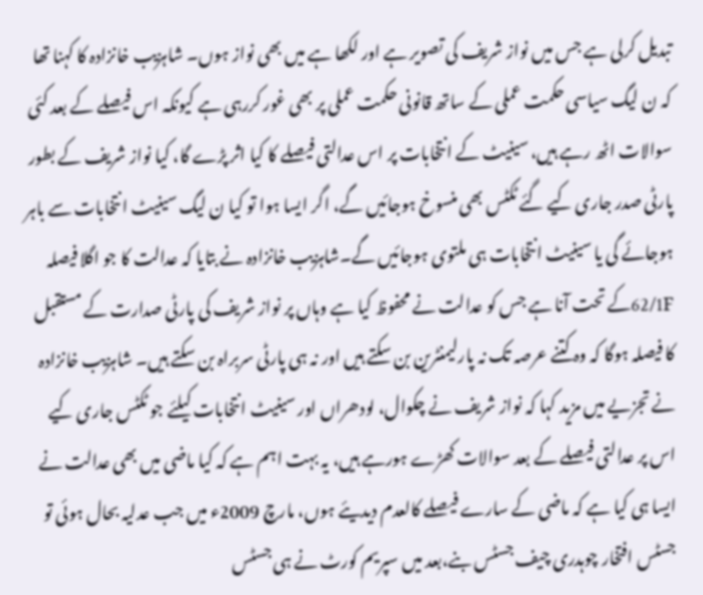تبدیل کرلی ہے جس میں نواز شریف کی تصویر ہے اور لکھا ہے میں بھی نواز ہوں۔ شاہزیب خانزادہ کا کہنا تھا کہ ن لیگ سیاسی حکمت عملی کے ساتھ قانونی حکمت عملی پر بھی غور کررہی ہے کیونکہ اس فیصلے کے بعد کئی سوالات اٹھ رہے ہیں، سینیٹ کے انتخابات پر اس عدالتی فیصلے کا کیا اثر پڑے گا، کیا نواز شریف کے بطور پارٹی صدر جاری کیے گئے ٹکٹس بھی منسوخ ہوجائیں گے، اگر ایسا ہوا تو کیا ن لیگ سینیٹ انتخابات سے باہر ہوجائے گی یا سینیٹ انتخابات ہی ملتوی ہوجائیں گے۔شاہزیب خانزادہ نے بتایا کہ عدالت کا جو اگلا فیصلہ 62/1Fکے تحت آنا ہے جس کو عدالت نے محفوظ کیا ہے وہاں پر نواز شریف کی پارٹی صدارت کے مستقبل کا فیصلہ ہوگا کہ وہ کتنے عرصہ تک نہ پارلیمنٹرین بن سکتے ہیں اور نہ ہی پارٹی سربراہ بن سکتے ہیں۔ شاہزیب خانزادہ نے تجزیے میں مزید کہا کہ نواز شریف نے چکوال، لودھراں اور سینیٹ انتخابات کیلئے جو ٹکٹس جاری کیے اس پر عدالتی فیصلے کے بعد سوالات کھڑے ہورہے ہیں، یہ بہت اہم ہے کہ کیا ماضی میں بھی عدالت نے ایسا ہی کیا ہے کہ ماضی کے سارے فیصلے کالعدم دیدیئے ہوں، مارچ 2009ء میں جب عدلیہ بحال ہوئی تو جسٹس افتخار چوہدری چیف جسٹس بنے،بعد میں سپریم کورٹ نے ہی جسٹس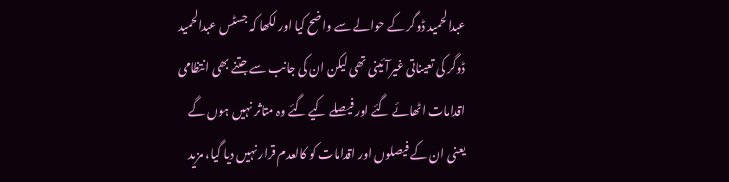عبدالحمید ڈوگر کے حوالے سے واضح کیا اور لکھا کہ جسٹس عبدالحمید ڈوگر کی تعیناتی غیرآئینی تھی لیکن ان کی جانب سے جتنے بھی انتظامی اقدامات اٹھائے گئے اور فیصلے کیے گئے وہ متاثر نہیں ہوں گے یعنی ان کے فیصلوں اور اقدامات کو کالعدم قرار نہیں دیا گیا، مزید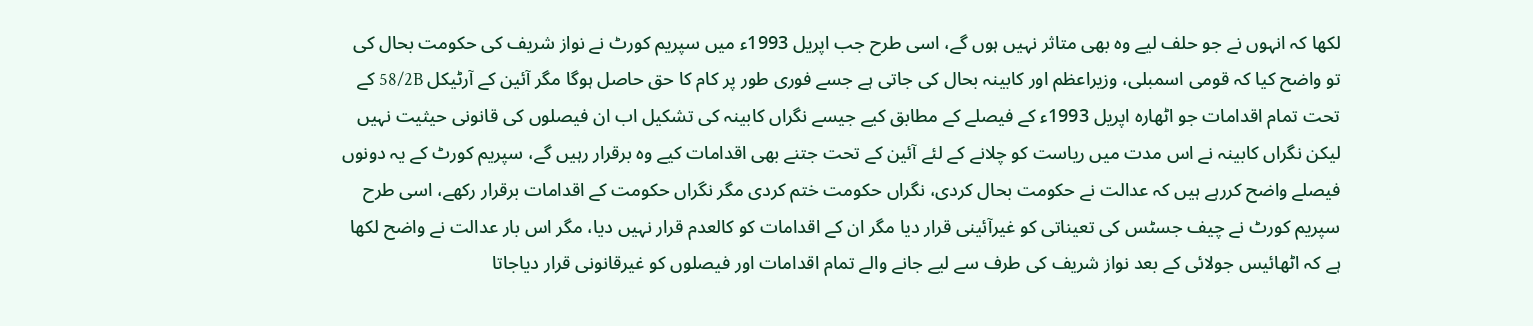لکھا کہ انہوں نے جو حلف لیے وہ بھی متاثر نہیں ہوں گے، اسی طرح جب اپریل 1993ء میں سپریم کورٹ نے نواز شریف کی حکومت بحال کی تو واضح کیا کہ قومی اسمبلی، وزیراعظم اور کابینہ بحال کی جاتی ہے جسے فوری طور پر کام کا حق حاصل ہوگا مگر آئین کے آرٹیکل 58/2B کے تحت تمام اقدامات جو اٹھارہ اپریل 1993ء کے فیصلے کے مطابق کیے جیسے نگراں کابینہ کی تشکیل اب ان فیصلوں کی قانونی حیثیت نہیں لیکن نگراں کابینہ نے اس مدت میں ریاست کو چلانے کے لئے آئین کے تحت جتنے بھی اقدامات کیے وہ برقرار رہیں گے، سپریم کورٹ کے یہ دونوں فیصلے واضح کررہے ہیں کہ عدالت نے حکومت بحال کردی، نگراں حکومت ختم کردی مگر نگراں حکومت کے اقدامات برقرار رکھے، اسی طرح سپریم کورٹ نے چیف جسٹس کی تعیناتی کو غیرآئینی قرار دیا مگر ان کے اقدامات کو کالعدم قرار نہیں دیا، مگر اس بار عدالت نے واضح لکھا ہے کہ اٹھائیس جولائی کے بعد نواز شریف کی طرف سے لیے جانے والے تمام اقدامات اور فیصلوں کو غیرقانونی قرار دیاجاتا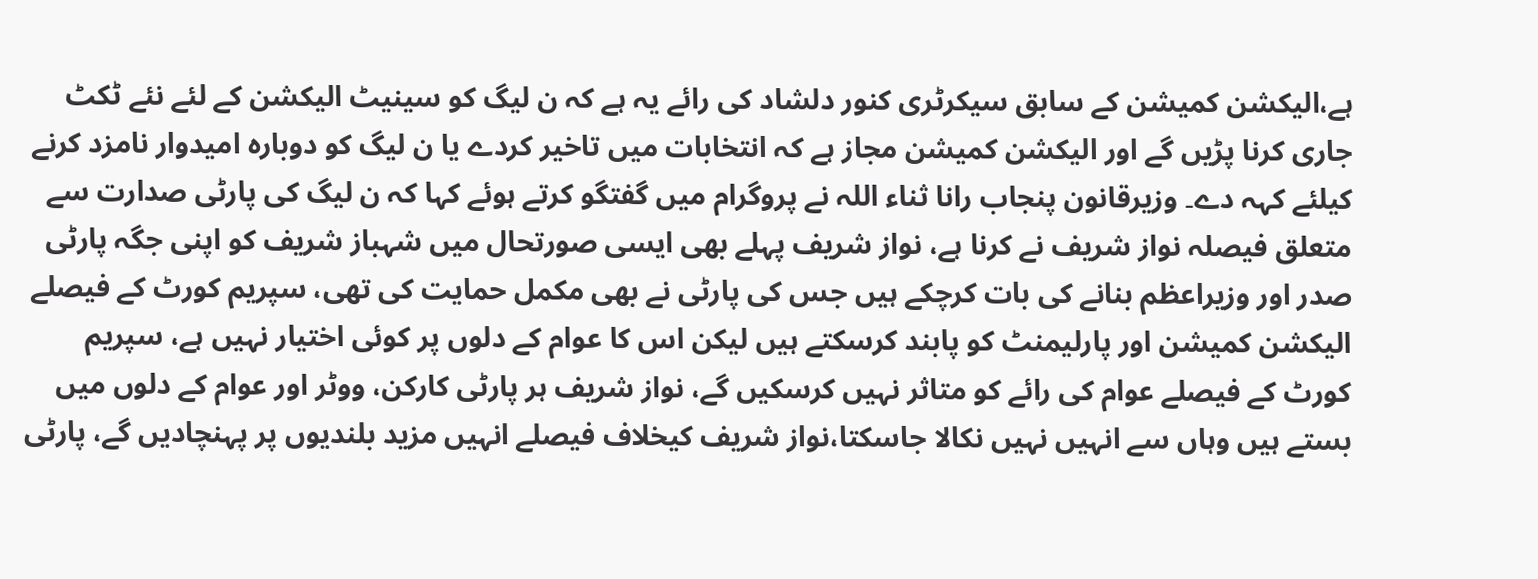ہے،الیکشن کمیشن کے سابق سیکرٹری کنور دلشاد کی رائے یہ ہے کہ ن لیگ کو سینیٹ الیکشن کے لئے نئے ٹکٹ جاری کرنا پڑیں گے اور الیکشن کمیشن مجاز ہے کہ انتخابات میں تاخیر کردے یا ن لیگ کو دوبارہ امیدوار نامزد کرنے کیلئے کہہ دے۔ وزیرقانون پنجاب رانا ثناء اللہ نے پروگرام میں گفتگو کرتے ہوئے کہا کہ ن لیگ کی پارٹی صدارت سے متعلق فیصلہ نواز شریف نے کرنا ہے، نواز شریف پہلے بھی ایسی صورتحال میں شہباز شریف کو اپنی جگہ پارٹی صدر اور وزیراعظم بنانے کی بات کرچکے ہیں جس کی پارٹی نے بھی مکمل حمایت کی تھی، سپریم کورٹ کے فیصلے الیکشن کمیشن اور پارلیمنٹ کو پابند کرسکتے ہیں لیکن اس کا عوام کے دلوں پر کوئی اختیار نہیں ہے، سپریم کورٹ کے فیصلے عوام کی رائے کو متاثر نہیں کرسکیں گے، نواز شریف ہر پارٹی کارکن، ووٹر اور عوام کے دلوں میں بستے ہیں وہاں سے انہیں نہیں نکالا جاسکتا،نواز شریف کیخلاف فیصلے انہیں مزید بلندیوں پر پہنچادیں گے، پارٹی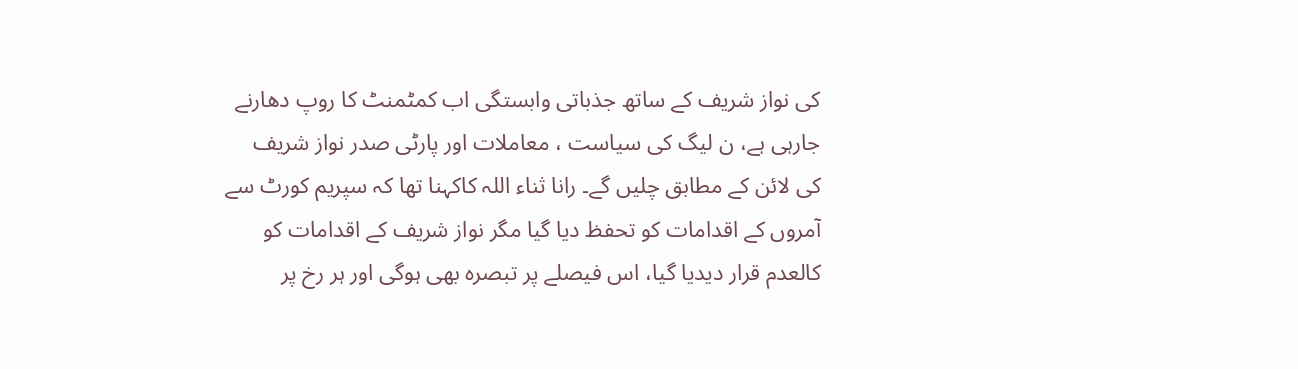کی نواز شریف کے ساتھ جذباتی وابستگی اب کمٹمنٹ کا روپ دھارنے جارہی ہے، ن لیگ کی سیاست ، معاملات اور پارٹی صدر نواز شریف کی لائن کے مطابق چلیں گے۔ رانا ثناء اللہ کاکہنا تھا کہ سپریم کورٹ سے آمروں کے اقدامات کو تحفظ دیا گیا مگر نواز شریف کے اقدامات کو کالعدم قرار دیدیا گیا، اس فیصلے پر تبصرہ بھی ہوگی اور ہر رخ پر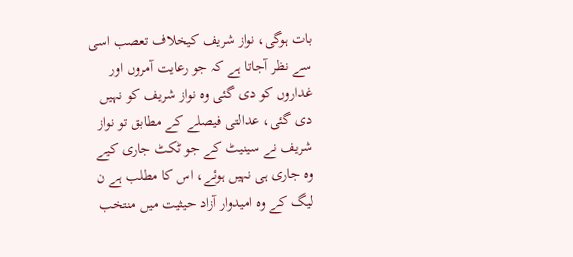بات ہوگی، نواز شریف کیخلاف تعصب اسی سے نظر آجاتا ہے کہ جو رعایت آمروں اور غداروں کو دی گئی وہ نواز شریف کو نہیں دی گئی، عدالتی فیصلے کے مطابق تو نواز شریف نے سینیٹ کے جو ٹکٹ جاری کیے وہ جاری ہی نہیں ہوئے، اس کا مطلب ہے ن لیگ کے وہ امیدوار آزاد حیثیت میں منتخب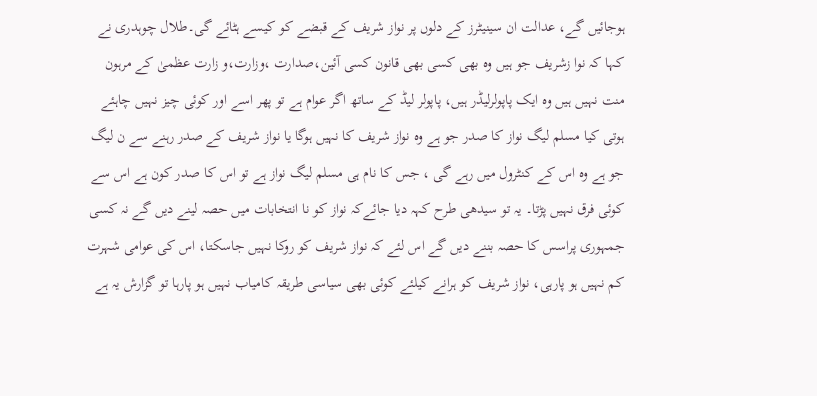ہوجائیں گے، عدالت ان سینیٹرز کے دلوں پر نواز شریف کے قبضے کو کیسے ہٹائے گی۔طلال چوہدری نے کہا کہ نوا زشریف جو ہیں وہ بھی کسی بھی قانون کسی آئین،صدارت ،وزارت،و زارت عظمیٰ کے مرہون منت نہیں ہیں وہ ایک پاپولرلیڈر ہیں، پاپولر لیڈ کے ساتھ اگر عوام ہے تو پھر اسے اور کوئی چیز نہیں چاہئے ہوتی کیا مسلم لیگ نواز کا صدر جو ہے وہ نواز شریف کا نہیں ہوگا یا نواز شریف کے صدر رہنے سے ن لیگ جو ہے وہ اس کے کنٹرول میں رہے گی ، جس کا نام ہی مسلم لیگ نواز ہے تو اس کا صدر کون ہے اس سے کوئی فرق نہیں پڑتا۔ یہ تو سیدھی طرح کہہ دیا جائےکہ نواز کو نا انتخابات میں حصہ لینے دیں گے نہ کسی جمہوری پراسس کا حصہ بننے دیں گے اس لئے کہ نواز شریف کو روکا نہیں جاسکتا، اس کی عوامی شہرت کم نہیں ہو پارہی، نواز شریف کو ہرانے کیلئے کوئی بھی سیاسی طریقہ کامیاب نہیں ہو پارہا تو گزارش یہ ہے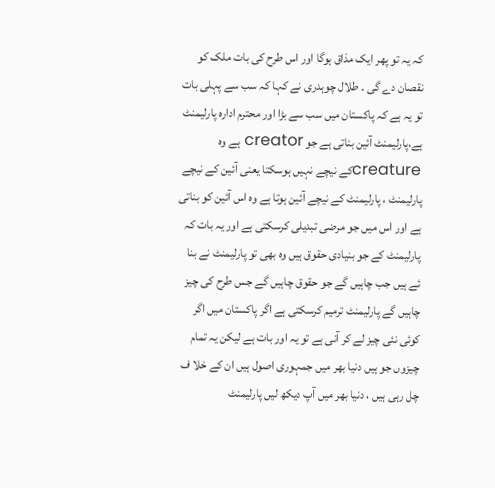کہ یہ تو پھر ایک مذاق ہوگا اور اس طرح کی بات ملک کو نقصان دے گی ۔ طلال چوہدری نے کہا کہ سب سے پہلی بات تو یہ ہے کہ پاکستان میں سب سے بڑا اور محترم ادارہ پارلیمنٹ ہے،پارلیمنٹ آئین بناتی ہے جو creator ہے وہ creatureکے نیچے نہیں ہوسکتا یعنی آئین کے نیچے پارلیمنٹ ، پارلیمنٹ کے نیچے آئین ہوتا ہے وہ اس آئین کو بناتی ہے اور اس میں جو مرضی تبدیلی کرسکتی ہے اور یہ بات کہ پارلیمنٹ کے جو بنیادی حقوق ہیں وہ بھی تو پارلیمنٹ نے بنا ئے ہیں جب چاہیں گے جو حقوق چاہیں گے جس طرح کی چیز چاہیں گے پارلیمنٹ ترمیم کرسکتی ہے اگر پاکستان میں اگر کوئی نئی چیز لے کر آنی ہے تو یہ اور بات ہے لیکن یہ تمام چیزوں جو ہیں دنیا بھر میں جمہوری اصول ہیں ان کے خلا ف چل رہی ہیں ، دنیا بھر میں آپ دیکھ لیں پارلیمنٹ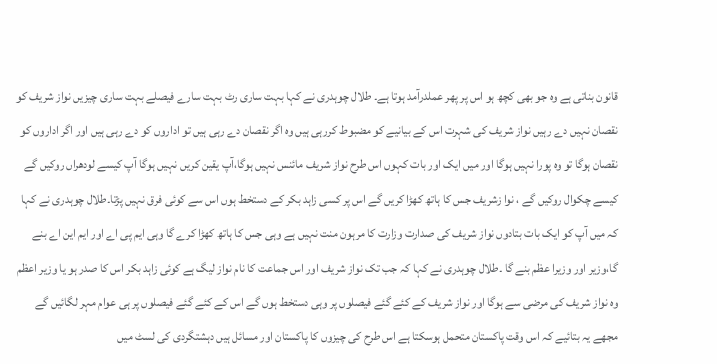قانون بناتی ہے وہ جو بھی کچھ ہو اس پر پھر عملدرآمد ہوتا ہے۔ طلال چوہدری نے کہا بہت ساری رٹ بہت سارے فیصلے بہت ساری چیزیں نواز شریف کو نقصان نہیں دے رہیں نواز شریف کی شہرت اس کے بیانیے کو مضبوط کررہی ہیں وہ اگر نقصان دے رہی ہیں تو اداروں کو دے رہی ہیں اور اگر اداروں کو نقصان ہوگا تو وہ پورا نہیں ہوگا اور میں ایک اور بات کہوں اس طرح نواز شریف مائنس نہیں ہوگا،آپ یقین کریں نہیں ہوگا آپ کیسے لودھراں روکیں گے کیسے چکوال روکیں گے ، نوا زشریف جس کا ہاتھ کھڑا کریں گے اس پر کسی زاہد بکر کے دستخط ہوں اس سے کوئی فرق نہیں پڑتا۔طلال چوہدری نے کہا کہ میں آپ کو ایک بات بتادوں نواز شریف کی صدارت وزارت کا مرہون منت نہیں ہے وہی جس کا ہاتھ کھڑا کرے گا وہی ایم پی اے اور ایم این اے بنے گا،وزیر اور وزیرا عظم بنے گا ۔طلال چوہدری نے کہا کہ جب تک نواز شریف اور اس جماعت کا نام نواز لیگ ہے کوئی زاہد بکر اس کا صدر ہو یا وزیر اعظم وہ نواز شریف کی مرضی سے ہوگا اور نواز شریف کے کئے گئے فیصلوں پر وہی دستخط ہوں گے اس کے کئے گئے فیصلوں پر ہی عوام مہر لگائیں گے مجھے یہ بتائیے کہ اس وقت پاکستان متحمل ہوسکتا ہے اس طرح کی چیزوں کا پاکستان اور مسائل ہیں دہشتگردی کی لسٹ میں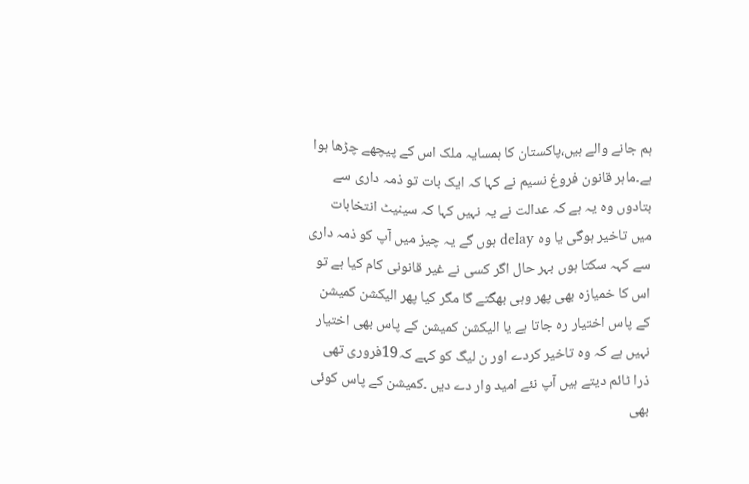ہم جانے والے ہیں،پاکستان کا ہمسایہ ملک اس کے پیچھے چڑھا ہوا ہے۔ماہر قانون فروغ نسیم نے کہا کہ ایک بات تو ذمہ داری سے بتادوں وہ یہ ہے کہ عدالت نے یہ نہیں کہا کہ سینیٹ انتخابات میں تاخیر ہوگی یا وہ delay ہوں گے یہ چیز میں آپ کو ذمہ داری سے کہہ سکتا ہوں بہر حال اگر کسی نے غیر قانونی کام کیا ہے تو اس کا خمیازہ بھی پھر وہی بھگتے گا مگر کیا پھر الیکشن کمیشن کے پاس اختیار رہ جاتا ہے یا الیکشن کمیشن کے پاس بھی اختیار نہیں ہے کہ وہ تاخیر کردے اور ن لیگ کو کہے کہ19فروری تھی ذرا ٹائم دیتے ہیں آپ نئے امید وار دے دیں ۔کمیشن کے پاس کوئی بھی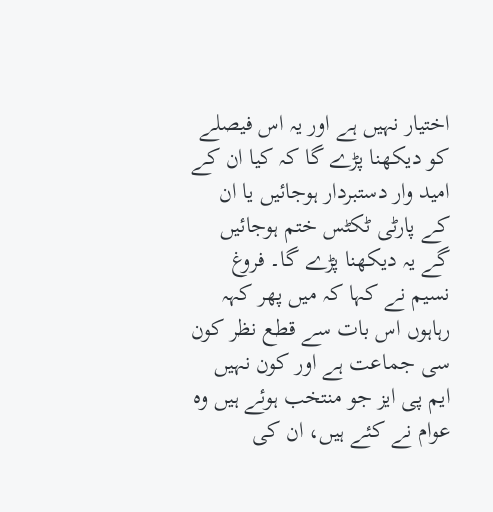اختیار نہیں ہے اور یہ اس فیصلے کو دیکھنا پڑے گا کہ کیا ان کے امید وار دستبردار ہوجائیں یا ان کے پارٹی ٹکٹس ختم ہوجائیں گے یہ دیکھنا پڑے گا۔ فروغ نسیم نے کہا کہ میں پھر کہہ رہاہوں اس بات سے قطع نظر کون سی جماعت ہے اور کون نہیں ایم پی ایز جو منتخب ہوئے ہیں وہ عوام نے کئے ہیں، ان کی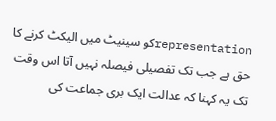representationکو سینیٹ میں الیکٹ کرنے کا حق ہے جب تک تفصیلی فیصلہ نہیں آتا اس وقت تک یہ کہنا کہ عدالت ایک بری جماعت کی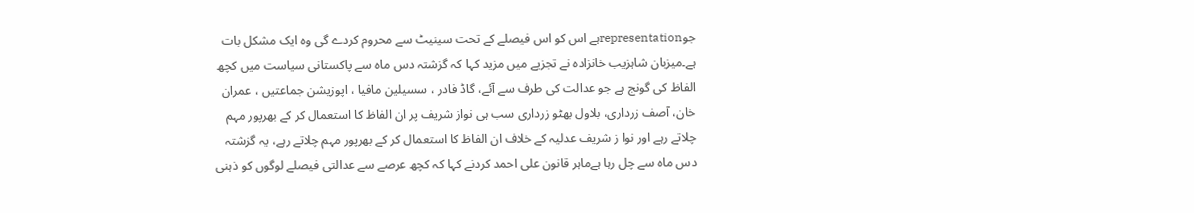جوrepresentationہے اس کو اس فیصلے کے تحت سینیٹ سے محروم کردے گی وہ ایک مشکل بات ہے۔میزبان شاہزیب خانزادہ نے تجزیے میں مزید کہا کہ گزشتہ دس ماہ سے پاکستانی سیاست میں کچھ الفاظ کی گونج ہے جو عدالت کی طرف سے آئے، گاڈ فادر ، سسیلین مافیا ، اپوزیشن جماعتیں ، عمران خان، آصف زرداری، بلاول بھٹو زرداری سب ہی نواز شریف پر ان الفاظ کا استعمال کر کے بھرپور مہم چلاتے رہے اور نوا ز شریف عدلیہ کے خلاف ان الفاظ کا استعمال کر کے بھرپور مہم چلاتے رہے، یہ گزشتہ دس ماہ سے چل رہا ہےماہر قانون علی احمد کردنے کہا کہ کچھ عرصے سے عدالتی فیصلے لوگوں کو ذہنی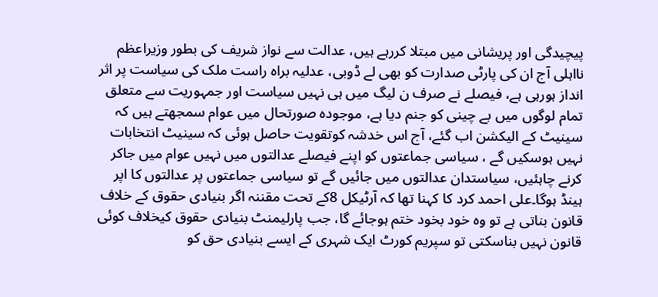پیچیدگی اور پریشانی میں مبتلا کررہے ہیں، عدالت سے نواز شریف کی بطور وزیراعظم نااہلی آج ان کی پارٹی صدارت کو بھی لے ڈوبی، عدلیہ براہ راست ملک کی سیاست پر اثر انداز ہورہی ہے، فیصلے نے صرف ن لیگ میں ہی نہیں سیاست اور جمہوریت سے متعلق تمام لوگوں میں بے چینی کو جنم دیا ہے، موجودہ صورتحال میں عوام سمجھتے ہیں کہ سینیٹ کے الیکشن اب گئے، آج اس خدشہ کوتقویت حاصل ہوئی کہ سینیٹ انتخابات نہیں ہوسکیں گے ، سیاسی جماعتوں کو اپنے فیصلے عدالتوں میں نہیں عوام میں جاکر کرنے چاہئیں، سیاستدان عدالتوں میں جائیں گے تو سیاسی جماعتوں پر عدالتوں کا اپر ہینڈ ہوگا۔علی احمد کرد کا کہنا تھا کہ آرٹیکل 8کے تحت مقننہ اگر بنیادی حقوق کے خلاف قانون بناتی ہے تو وہ خود بخود ختم ہوجائے گا، جب پارلیمنٹ بنیادی حقوق کیخلاف کوئی قانون نہیں بناسکتی تو سپریم کورٹ ایک شہری کے ایسے بنیادی حق کو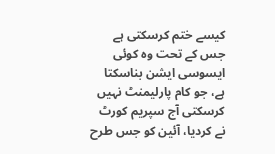کیسے ختم کرسکتی ہے جس کے تحت وہ کوئی ایسوسی ایشن بناسکتا ہے، جو کام پارلیمنٹ نہیں کرسکتی آج سپریم کورٹ نے کردیا، آئین کو جس طرح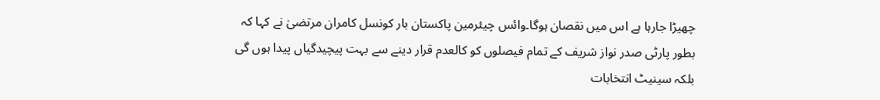چھیڑا جارہا ہے اس میں نقصان ہوگا۔وائس چیئرمین پاکستان بار کونسل کامران مرتضیٰ نے کہا کہ بطور پارٹی صدر نواز شریف کے تمام فیصلوں کو کالعدم قرار دینے سے بہت پیچیدگیاں پیدا ہوں گی بلکہ سینیٹ انتخابات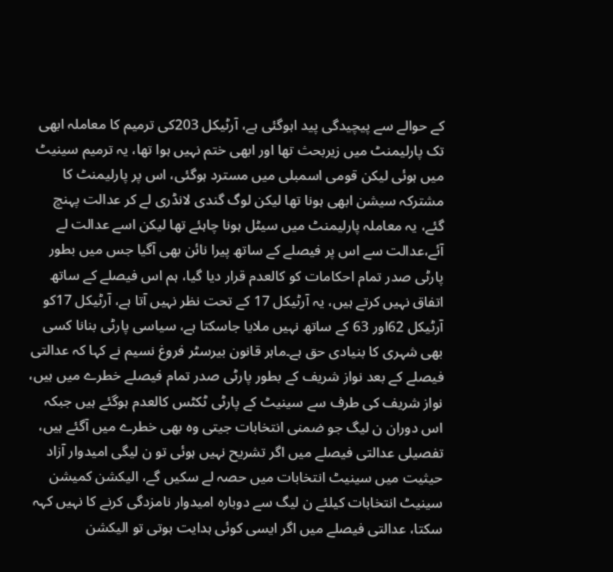کے حوالے سے پیچیدگی پید اہوگئی ہے، آرٹیکل 203کی ترمیم کا معاملہ ابھی تک پارلیمنٹ میں زیربحث تھا اور ابھی ختم نہیں ہوا تھا، یہ ترمیم سینیٹ میں ہوئی لیکن قومی اسمبلی میں مسترد ہوگئی، اس پر پارلیمنٹ کا مشترکہ سیشن ابھی ہونا تھا لیکن لوگ گندی لانڈری لے کر عدالت پہنچ گئے، یہ معاملہ پارلیمنٹ میں سیٹل ہونا چاہئے تھا لیکن اسے عدالت لے آئے،عدالت سے اس پر فیصلے کے ساتھ پیرا نائن بھی آگیا جس میں بطور پارٹی صدر تمام احکامات کو کالعدم قرار دیا گیا، ہم اس فیصلے کے ساتھ اتفاق نہیں کرتے ہیں، یہ آرٹیکل 17 کے تحت نظر نہیں آتا ہے، آرٹیکل 17کو آرٹیکل 62اور 63 کے ساتھ نہیں ملایا جاسکتا ہے، سیاسی پارٹی بنانا کسی بھی شہری کا بنیادی حق ہے۔ماہر قانون بیرسٹر فروغ نسیم نے کہا کہ عدالتی فیصلے کے بعد نواز شریف کے بطور پارٹی صدر تمام فیصلے خطرے میں ہیں، نواز شریف کی طرف سے سینیٹ کے پارٹی ٹکٹس کالعدم ہوگئے ہیں جبکہ اس دوران ن لیگ جو ضمنی انتخابات جیتی وہ بھی خطرے میں آگئے ہیں، تفصیلی عدالتی فیصلے میں اگر تشریح نہیں ہوئی تو ن لیگی امیدوار آزاد حیثیت میں سینیٹ انتخابات میں حصہ لے سکیں گے، الیکشن کمیشن سینیٹ انتخابات کیلئے ن لیگ سے دوبارہ امیدوار نامزدگی کرنے کا نہیں کہہ سکتا، عدالتی فیصلے میں اگر ایسی کوئی ہدایت ہوتی تو الیکشن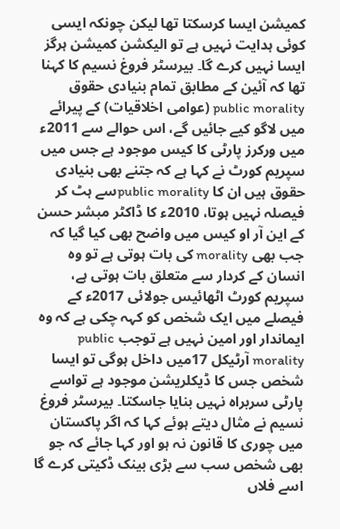کمیشن ایسا کرسکتا تھا لیکن چونکہ ایسی کوئی ہدایت نہیں ہے تو الیکشن کمیشن ہرگز ایسا نہیں کرے گا۔ بیرسٹر فروغ نسیم کا کہنا تھا کہ آئین کے مطابق تمام بنیادی حقوق public morality (عوامی اخلاقیات) کے پیرائے میں لاگو کیے جائیں گے، اس حوالے سے 2011ء میں ورکرز پارٹی کا کیس موجود ہے جس میں سپریم کورٹ نے کہا ہے کہ جتنے بھی بنیادی حقوق ہیں ان کا public moralityسے ہٹ کر فیصلہ نہیں ہوتا، 2010ء کا ڈاکٹر مبشر حسن کے این آر او کیس میں واضح بھی کیا گیا کہ جب بھی morality کی بات ہوتی ہے تو وہ انسان کے کردار سے متعلق بات ہوتی ہے، سپریم کورٹ اٹھائیس جولائی 2017ء کے فیصلے میں ایک شخص کو کہہ چکی ہے کہ وہ ایماندار اور امین نہیں ہے توجب public morality آرٹیکل 17میں داخل ہوگی تو ایسا شخص جس کا ڈیکلریشن موجود ہے تواسے پارٹی سربراہ نہیں بنایا جاسکتا۔ بیرسٹر فروغ نسیم نے مثال دیتے ہوئے کہا کہ اگر پاکستان میں چوری کا قانون نہ ہو اور کہا جائے کہ جو بھی شخص سب سے بڑی بینک ڈکیتی کرے گا اسے فلاں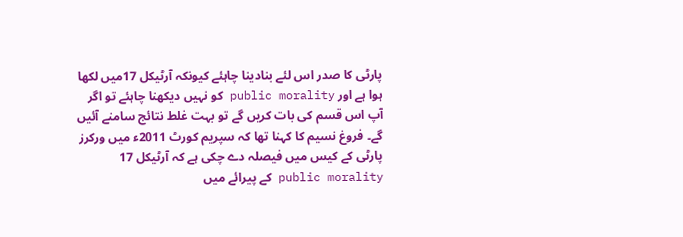پارٹی کا صدر اس لئے بنادینا چاہئے کیونکہ آرٹیکل 17میں لکھا ہوا ہے اور public morality کو نہیں دیکھنا چاہئے تو اگر آپ اس قسم کی بات کریں گے تو بہت غلط نتائج سامنے آئیں گے۔ فروغ نسیم کا کہنا تھا کہ سپریم کورٹ 2011ء میں ورکرز پارٹی کے کیس میں فیصلہ دے چکی ہے کہ آرٹیکل 17 public morality کے پیرائے میں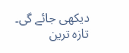دیکھی جائے گی۔
تازہ ترین